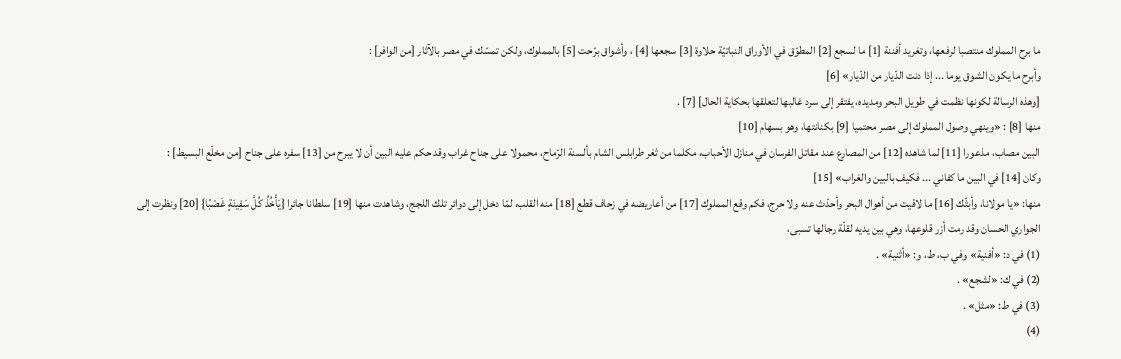ما برح المملوك منتصبا لرفعها، وتغريد أفننة [1] ما لسجع [2] المطوّق في الأوراق النباتيّة حلاوة [3] سجعها [4] ، وأشواق برّحت [5] بالمملوك، ولكن تمسّك في مصر بالآثار [من الوافر] :
وأبرح ما يكون الشوق يوما ... إذا دنت الدّيار من الدّيار» [6]
[وهذه الرسالة لكونها نظمت في طويل البحر ومديده، يفتقر إلى سرد غالبها لتعلقها بحكاية الحال] [7] .
منها [8] : «وينهي وصول المملوك إلى مصر محتميا [9] بكنانتها، وهو بسهام [10]
البين مصاب، مذعورا [11] لما شاهده [12] من المصارع عند مقاتل الفرسان في منازل الأحباب، مكلما من ثغر طرابلس الشام بألسنة الرّماح، محمولا على جناح غراب وقد حكم عليه البين أن لا يبرح من [13] سفره على جناح [من مخلّع البسيط] :
وكان [14] في البين ما كفاني ... فكيف بالبين والغراب» [15]
منها: «يا مولانا، وأبثّك [16] ما لاقيت من أهوال البحر وأحدّث عنه ولا حرج، فكم وقع المملوك [17] من أعاريضه في زحاف قطع [18] منه القلب، لمّا دخل إلى دوائر تلك اللجج، وشاهدت منها [19] سلطانا جائرا {يَأْخُذُ كُلَّ سَفِينَةٍ غَصْبًا} [20] ونظرت إلى الجواري الحسان وقد رمت أزر قلوعها، وهي بين يديه لقلّة رجالها تسبى،
(1) في د: «أفنية» وفي ب، ط، و: «أثنية» .
(2) في ك: «لشجع» .
(3) في ط: «مثل» .
(4)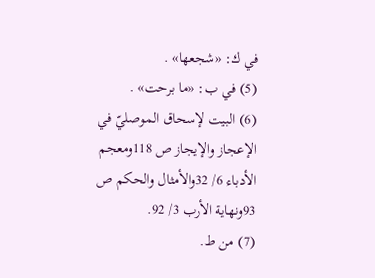في ك: «شجعها» .
(5) في ب: «ما برحت» .
(6) البيت لإسحاق الموصليّ في الإعجاز والإيجاز ص 118ومعجم الأدباء 6/ 32والأمثال والحكم ص 93ونهاية الأرب 3/ 92.
(7) من ط.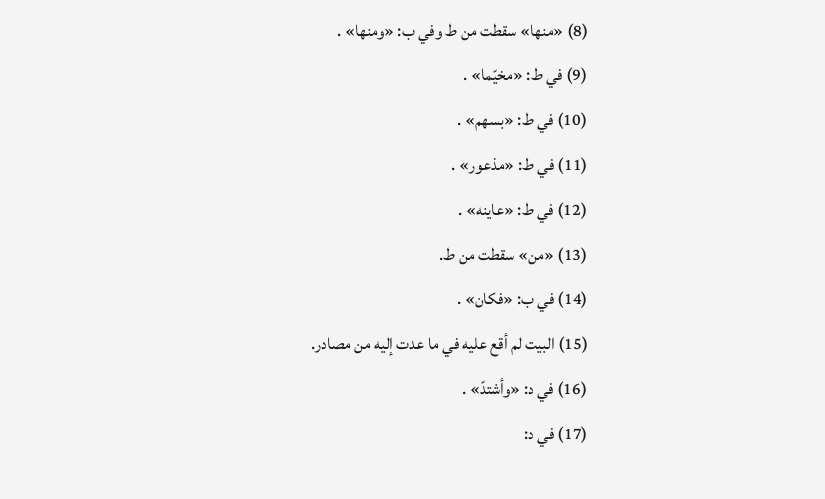(8) «منها» سقطت من ط وفي ب: «ومنها» .
(9) في ط: «مخيّما» .
(10) في ط: «بسهم» .
(11) في ط: «مذعور» .
(12) في ط: «عاينه» .
(13) «من» سقطت من ط.
(14) في ب: «فكان» .
(15) البيت لم أقع عليه في ما عدت إليه من مصادر.
(16) في د: «وأشتدّ» .
(17) في د: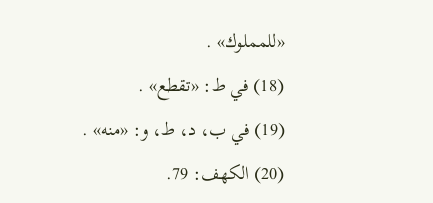«للمملوك» .
(18) في ط: «تقطع» .
(19) في ب، د، ط، و: «منه» .
(20) الكهف: 79.